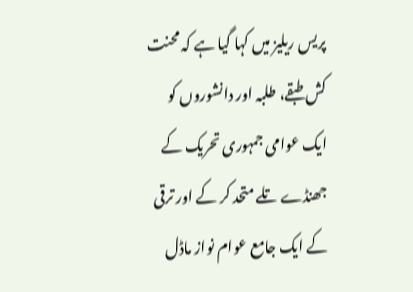پریس ریلیز میں کہا گیا ہے کہ محنت کش طبقے، طلبہ اور دانشوروں کو ایک عوامی جمہوری تحریک کے جھنڈے تلے متحد کر کے اور ترقی کے ایک جامع عوام نواز ماڈل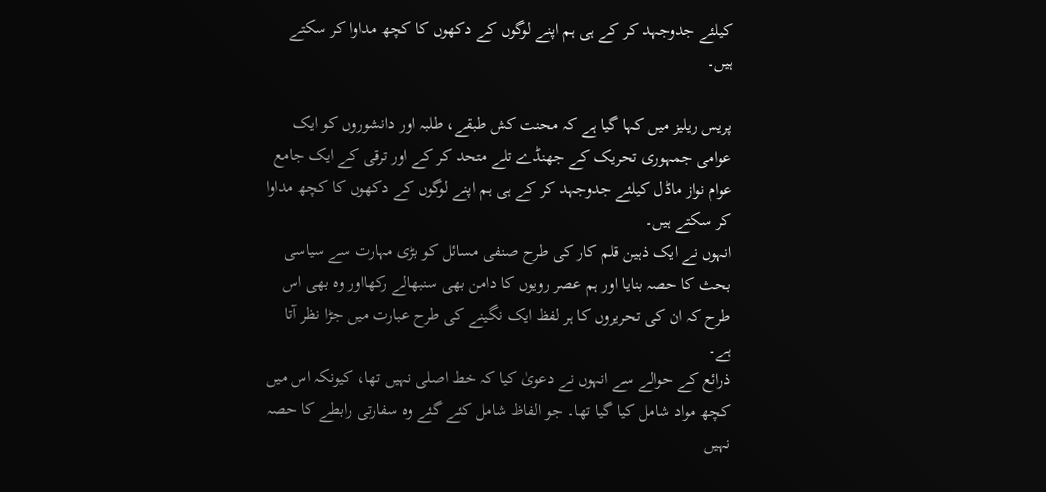کیلئے جدوجہد کر کے ہی ہم اپنے لوگوں کے دکھوں کا کچھ مداوا کر سکتے ہیں۔

پریس ریلیز میں کہا گیا ہے کہ محنت کش طبقے، طلبہ اور دانشوروں کو ایک عوامی جمہوری تحریک کے جھنڈے تلے متحد کر کے اور ترقی کے ایک جامع عوام نواز ماڈل کیلئے جدوجہد کر کے ہی ہم اپنے لوگوں کے دکھوں کا کچھ مداوا کر سکتے ہیں۔
انہوں نے ایک ذہین قلم کار کی طرح صنفی مسائل کو بڑی مہارت سے سیاسی بحث کا حصہ بنایا اور ہم عصر رویوں کا دامن بھی سنبھالے رکھااور وہ بھی اس طرح کہ ان کی تحریروں کا ہر لفظ ایک نگینے کی طرح عبارت میں جڑا نظر آتا ہے۔
ذرائع کے حوالے سے انہوں نے دعویٰ کیا کہ خط اصلی نہیں تھا، کیونکہ اس میں کچھ مواد شامل کیا گیا تھا۔ جو الفاظ شامل کئے گئے وہ سفارتی رابطے کا حصہ نہیں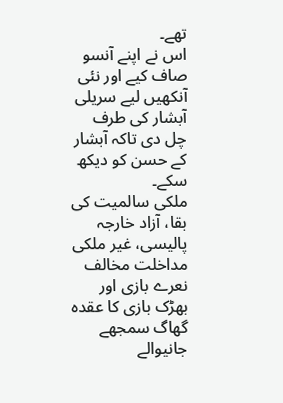تھے۔
اس نے اپنے آنسو صاف کیے اور نئی آنکھیں لیے سریلی آبشار کی طرف چل دی تاکہ آبشار کے حسن کو دیکھ سکے۔
ملکی سالمیت کی بقا، آزاد خارجہ پالیسی، غیر ملکی مداخلت مخالف نعرے بازی اور بھڑک بازی کا عقدہ گھاگ سمجھے جانیوالے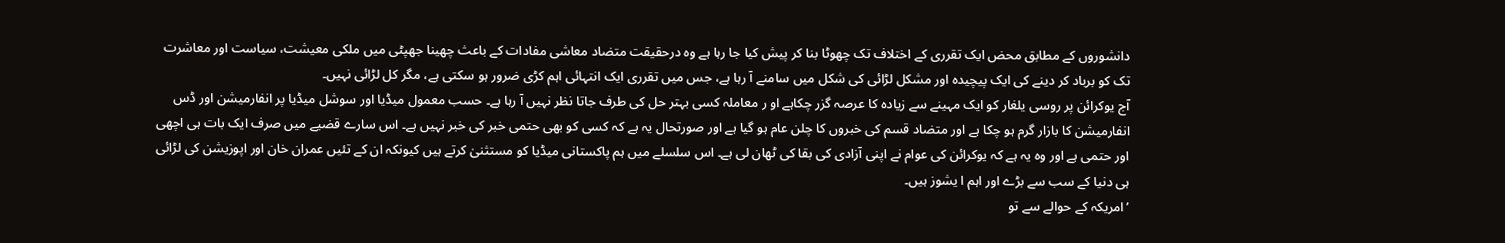دانشوروں کے مطابق محض ایک تقرری کے اختلاف تک چھوٹا بنا کر پیش کیا جا رہا ہے وہ درحقیقت متضاد معاشی مفادات کے باعث چھینا جھپٹی میں ملکی معیشت، سیاست اور معاشرت تک کو برباد کر دینے کی ایک پیچیدہ اور مشکل لڑائی کی شکل میں سامنے آ رہا ہے، جس میں تقرری ایک انتہائی اہم کڑی ضرور ہو سکتی ہے، مگر کل لڑائی نہیں۔
آج یوکرائن پر روسی یلغار کو ایک مہینے سے زیادہ کا عرصہ گزر چکاہے او ر معاملہ کسی بہتر حل کی طرف جاتا نظر نہیں آ رہا ہے۔ حسب معمول میڈیا اور سوشل میڈیا پر انفارمیشن اور ڈس انفارمیشن کا بازار گرم ہو چکا ہے اور متضاد قسم کی خبروں کا چلن عام ہو گیا ہے اور صورتحال یہ ہے کہ کسی کو بھی حتمی خبر کی خبر نہیں ہے۔ اس سارے قضیے میں صرف ایک بات ہی اچھی اور حتمی ہے اور وہ یہ ہے کہ یوکرائن کی عوام نے اپنی آزادی کی بقا کی ٹھان لی ہے۔ اس سلسلے میں ہم پاکستانی میڈیا کو مستثنیٰ کرتے ہیں کیونکہ ان کے تئیں عمران خان اور اپوزیشن کی لڑائی ہی دنیا کے سب سے بڑے اور اہم ا یشوز ہیں۔
’امریکہ کے حوالے سے تو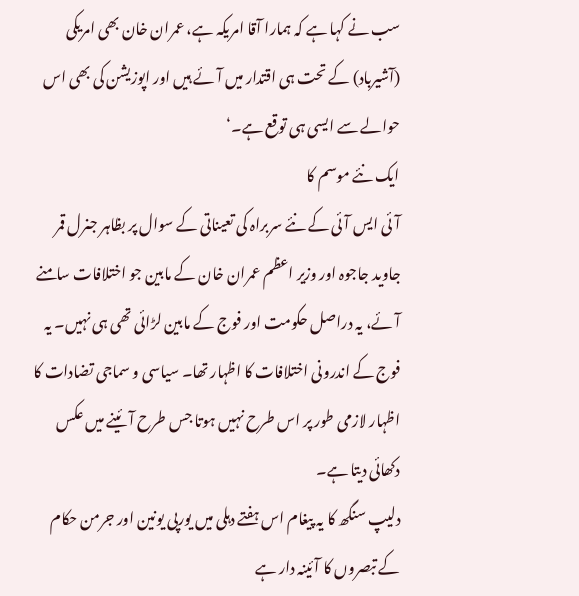سب نے کہا ہے کہ ہمارا آقا امریکہ ہے، عمران خان بھی امریکی (آشیرباد) کے تحت ہی اقتدار میں آئے ہیں اور اپوزیشن کی بھی اس حوالے سے ایسی ہی توقع ہے۔‘
ایک نئے موسم کا
آئی ایس آئی کے نئے سربراہ کی تعیناتی کے سوال پر بظاہر جنرل قمر جاوید جاجوہ اور وزیر اعظم عمران خان کے مابین جو اختلافات سامنے آئے، یہ دراصل حکومت اور فوج کے مابین لڑائی تھی ہی نہیں۔ یہ فوج کے اندرونی اختلافات کا اظہار تھا۔ سیاسی و سماجی تضادات کا اظہار لازمی طور پر اس طرح نہیں ہوتا جس طرح آئینے میں عکس دکھائی دیتا ہے۔
دلیپ سنگھ کا یہ پیغام اس ہفتے دہلی میں یورپی یونین اور جرمن حکام کے تبصروں کا آئینہ دار ہے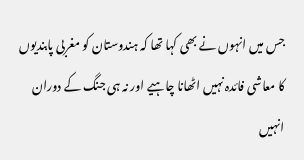جس میں انہوں نے بھی کہا تھا کہ ہندوستان کو مغربی پابندیوں کا معاشی فائدہ نہیں اٹھانا چاہیے اور نہ ہی جنگ کے دوران انہیں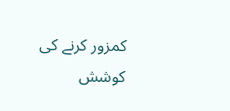کمزور کرنے کی کوشش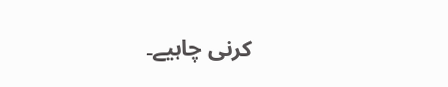کرنی چاہیے۔